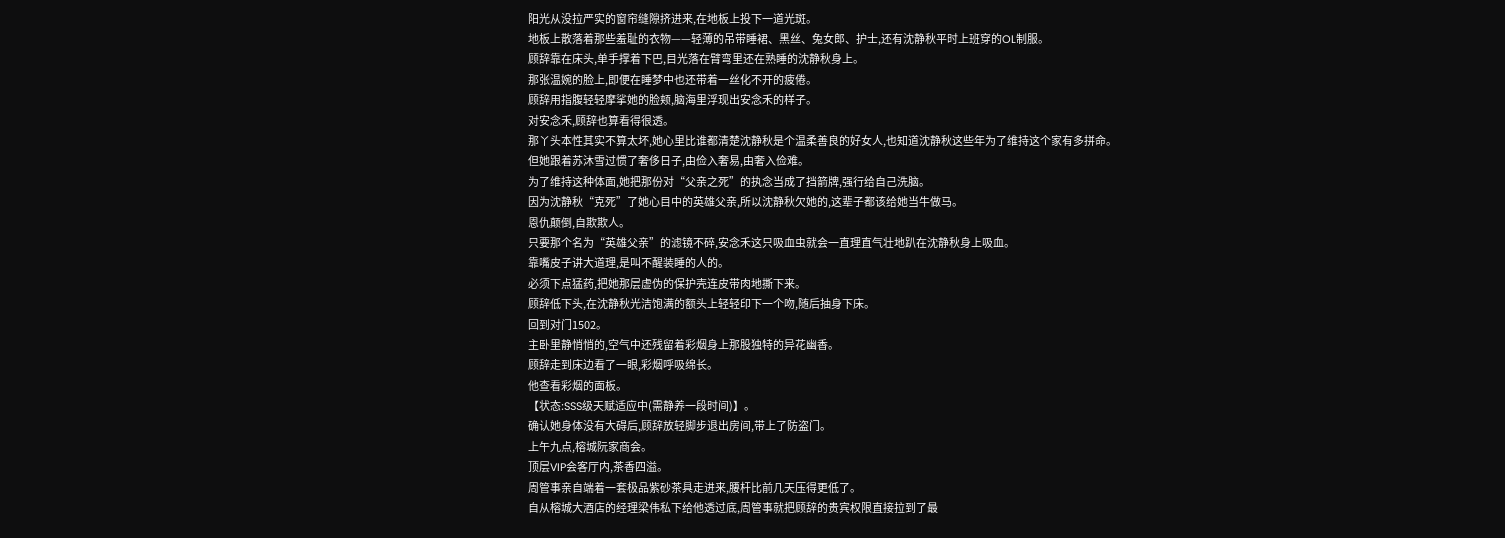阳光从没拉严实的窗帘缝隙挤进来,在地板上投下一道光斑。
地板上散落着那些羞耻的衣物——轻薄的吊带睡裙、黑丝、兔女郎、护士,还有沈静秋平时上班穿的OL制服。
顾辞靠在床头,单手撑着下巴,目光落在臂弯里还在熟睡的沈静秋身上。
那张温婉的脸上,即便在睡梦中也还带着一丝化不开的疲倦。
顾辞用指腹轻轻摩挲她的脸颊,脑海里浮现出安念禾的样子。
对安念禾,顾辞也算看得很透。
那丫头本性其实不算太坏,她心里比谁都清楚沈静秋是个温柔善良的好女人,也知道沈静秋这些年为了维持这个家有多拼命。
但她跟着苏沐雪过惯了奢侈日子,由俭入奢易,由奢入俭难。
为了维持这种体面,她把那份对“父亲之死”的执念当成了挡箭牌,强行给自己洗脑。
因为沈静秋“克死”了她心目中的英雄父亲,所以沈静秋欠她的,这辈子都该给她当牛做马。
恩仇颠倒,自欺欺人。
只要那个名为“英雄父亲”的滤镜不碎,安念禾这只吸血虫就会一直理直气壮地趴在沈静秋身上吸血。
靠嘴皮子讲大道理,是叫不醒装睡的人的。
必须下点猛药,把她那层虚伪的保护壳连皮带肉地撕下来。
顾辞低下头,在沈静秋光洁饱满的额头上轻轻印下一个吻,随后抽身下床。
回到对门1502。
主卧里静悄悄的,空气中还残留着彩烟身上那股独特的异花幽香。
顾辞走到床边看了一眼,彩烟呼吸绵长。
他查看彩烟的面板。
【状态:SSS级天赋适应中(需静养一段时间)】。
确认她身体没有大碍后,顾辞放轻脚步退出房间,带上了防盗门。
上午九点,榕城阮家商会。
顶层VIP会客厅内,茶香四溢。
周管事亲自端着一套极品紫砂茶具走进来,腰杆比前几天压得更低了。
自从榕城大酒店的经理梁伟私下给他透过底,周管事就把顾辞的贵宾权限直接拉到了最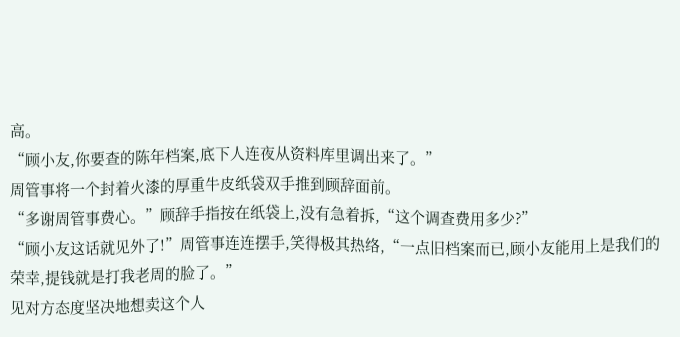高。
“顾小友,你要查的陈年档案,底下人连夜从资料库里调出来了。”
周管事将一个封着火漆的厚重牛皮纸袋双手推到顾辞面前。
“多谢周管事费心。”顾辞手指按在纸袋上,没有急着拆,“这个调查费用多少?”
“顾小友这话就见外了!”周管事连连摆手,笑得极其热络,“一点旧档案而已,顾小友能用上是我们的荣幸,提钱就是打我老周的脸了。”
见对方态度坚决地想卖这个人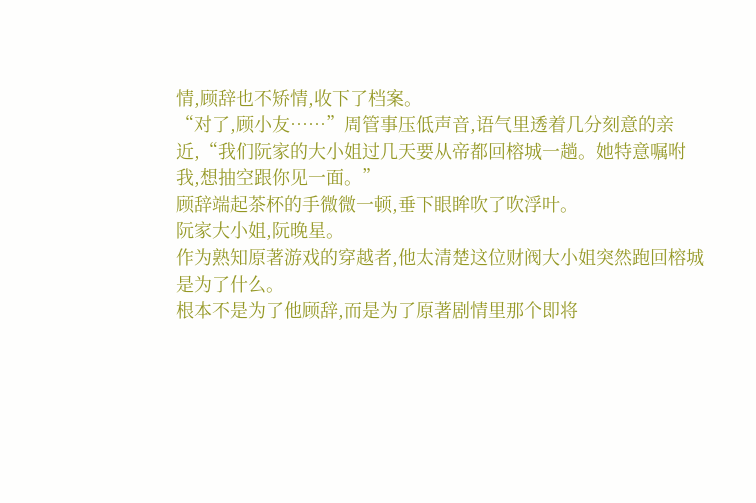情,顾辞也不矫情,收下了档案。
“对了,顾小友……”周管事压低声音,语气里透着几分刻意的亲近,“我们阮家的大小姐过几天要从帝都回榕城一趟。她特意嘱咐我,想抽空跟你见一面。”
顾辞端起茶杯的手微微一顿,垂下眼眸吹了吹浮叶。
阮家大小姐,阮晚星。
作为熟知原著游戏的穿越者,他太清楚这位财阀大小姐突然跑回榕城是为了什么。
根本不是为了他顾辞,而是为了原著剧情里那个即将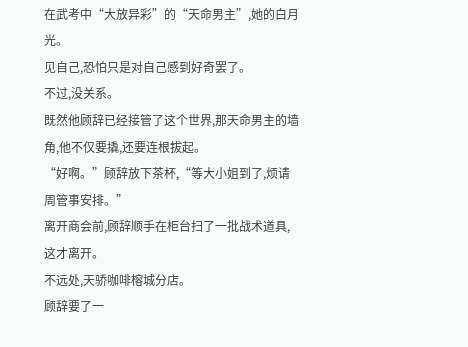在武考中“大放异彩”的“天命男主”,她的白月光。
见自己,恐怕只是对自己感到好奇罢了。
不过,没关系。
既然他顾辞已经接管了这个世界,那天命男主的墙角,他不仅要撬,还要连根拔起。
“好啊。”顾辞放下茶杯,“等大小姐到了,烦请周管事安排。”
离开商会前,顾辞顺手在柜台扫了一批战术道具,这才离开。
不远处,天骄咖啡榕城分店。
顾辞要了一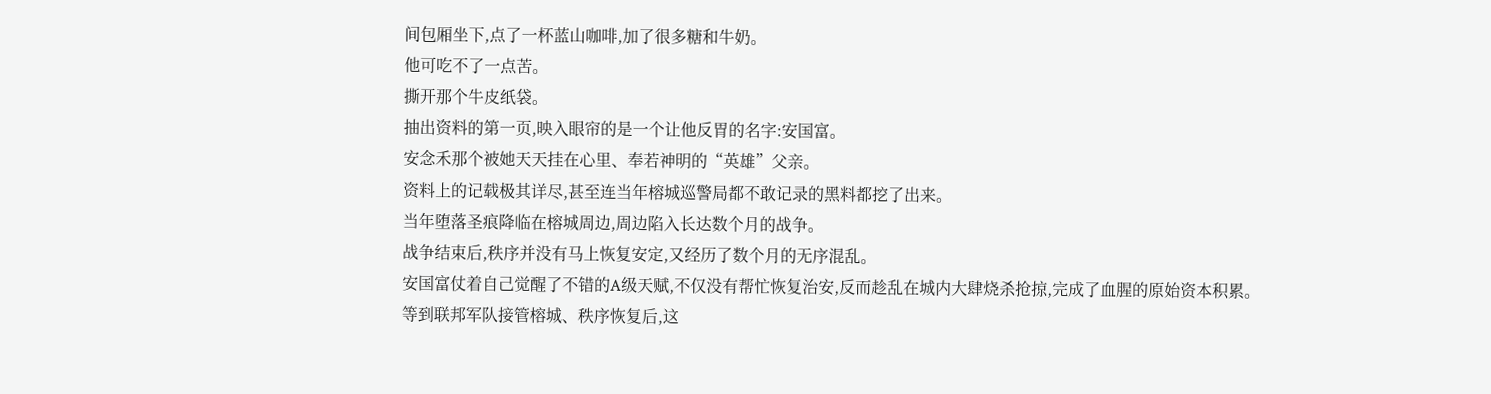间包厢坐下,点了一杯蓝山咖啡,加了很多糖和牛奶。
他可吃不了一点苦。
撕开那个牛皮纸袋。
抽出资料的第一页,映入眼帘的是一个让他反胃的名字:安国富。
安念禾那个被她天天挂在心里、奉若神明的“英雄”父亲。
资料上的记载极其详尽,甚至连当年榕城巡警局都不敢记录的黑料都挖了出来。
当年堕落圣痕降临在榕城周边,周边陷入长达数个月的战争。
战争结束后,秩序并没有马上恢复安定,又经历了数个月的无序混乱。
安国富仗着自己觉醒了不错的A级天赋,不仅没有帮忙恢复治安,反而趁乱在城内大肆烧杀抢掠,完成了血腥的原始资本积累。
等到联邦军队接管榕城、秩序恢复后,这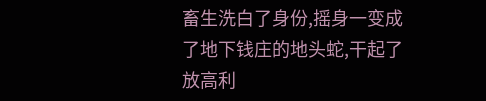畜生洗白了身份,摇身一变成了地下钱庄的地头蛇,干起了放高利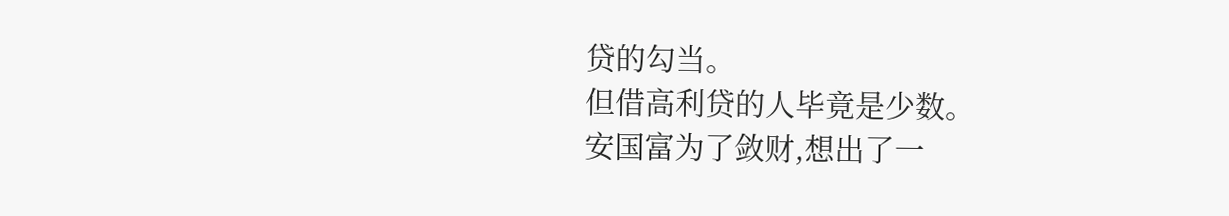贷的勾当。
但借高利贷的人毕竟是少数。
安国富为了敛财,想出了一